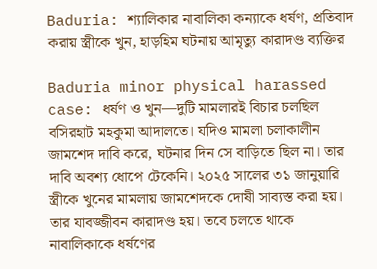Baduria: শ্যালিকার নাবালিকা কন্যাকে ধর্ষণ, প্রতিবাদ করায় স্ত্রীকে খুন, হাড়হিম ঘটনায় আমৃত্যু কারাদণ্ড ব্যক্তির

Baduria minor physical harassed case: ধর্ষণ ও খুন—দুটি মামলারই বিচার চলছিল বসিরহাট মহকুমা আদালতে। যদিও মামলা চলাকালীন জামশেদ দাবি করে, ঘটনার দিন সে বাড়িতে ছিল না। তার দাবি অবশ্য ধোপে টেকেনি। ২০২৫ সালের ৩১ জানুয়ারি স্ত্রীকে খুনের মামলায় জামশেদকে দোষী সাব্যস্ত করা হয়। তার যাবজ্জীবন কারাদণ্ড হয়। তবে চলতে থাকে নাবালিকাকে ধর্ষণের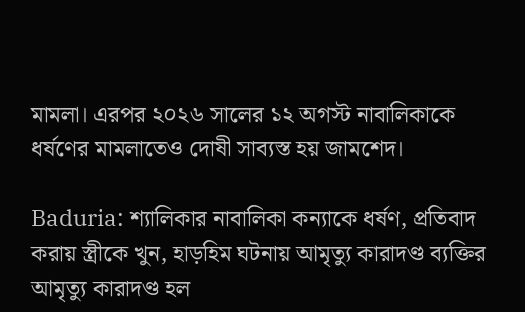মামলা। এরপর ২০২৬ সালের ১২ অগস্ট নাবালিকাকে ধর্ষণের মামলাতেও দোষী সাব্যস্ত হয় জামশেদ।

Baduria: শ্যালিকার নাবালিকা কন্যাকে ধর্ষণ, প্রতিবাদ করায় স্ত্রীকে খুন, হাড়হিম ঘটনায় আমৃত্যু কারাদণ্ড ব্যক্তির
আমৃত্যু কারাদণ্ড হল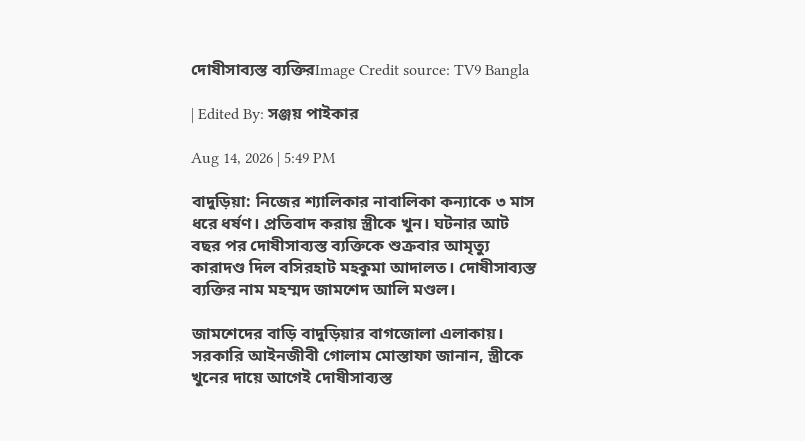দোষীসাব্যস্ত ব্যক্তিরImage Credit source: TV9 Bangla

| Edited By: সঞ্জয় পাইকার

Aug 14, 2026 | 5:49 PM

বাদুড়িয়া: নিজের শ্যালিকার নাবালিকা কন্যাকে ৩ মাস ধরে ধর্ষণ। প্রতিবাদ করায় স্ত্রীকে খুন। ঘটনার আট বছর পর দোষীসাব্যস্ত ব্যক্তিকে শুক্রবার আমৃত্যু কারাদণ্ড দিল বসিরহাট মহকুমা আদালত। দোষীসাব্যস্ত ব্যক্তির নাম মহম্মদ জামশেদ আলি মণ্ডল।

জামশেদের বাড়ি বাদুড়িয়ার বাগজোলা এলাকায়। সরকারি আইনজীবী গোলাম মোস্তাফা জানান, স্ত্রীকে খুনের দায়ে আগেই দোষীসাব্যস্ত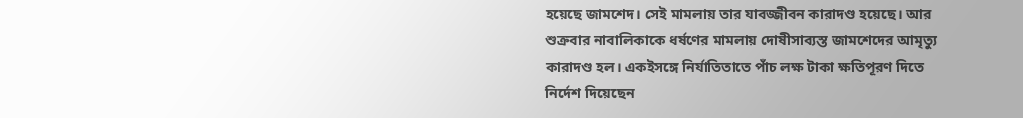হয়েছে জামশেদ। সেই মামলায় তার যাবজ্জীবন কারাদণ্ড হয়েছে। আর শুক্রবার নাবালিকাকে ধর্ষণের মামলায় দোষীসাব্যস্ত জামশেদের আমৃত্যু কারাদণ্ড হল। একইসঙ্গে নির্যাতিতাতে পাঁচ লক্ষ টাকা ক্ষতিপূরণ দিতে নির্দেশ দিয়েছেন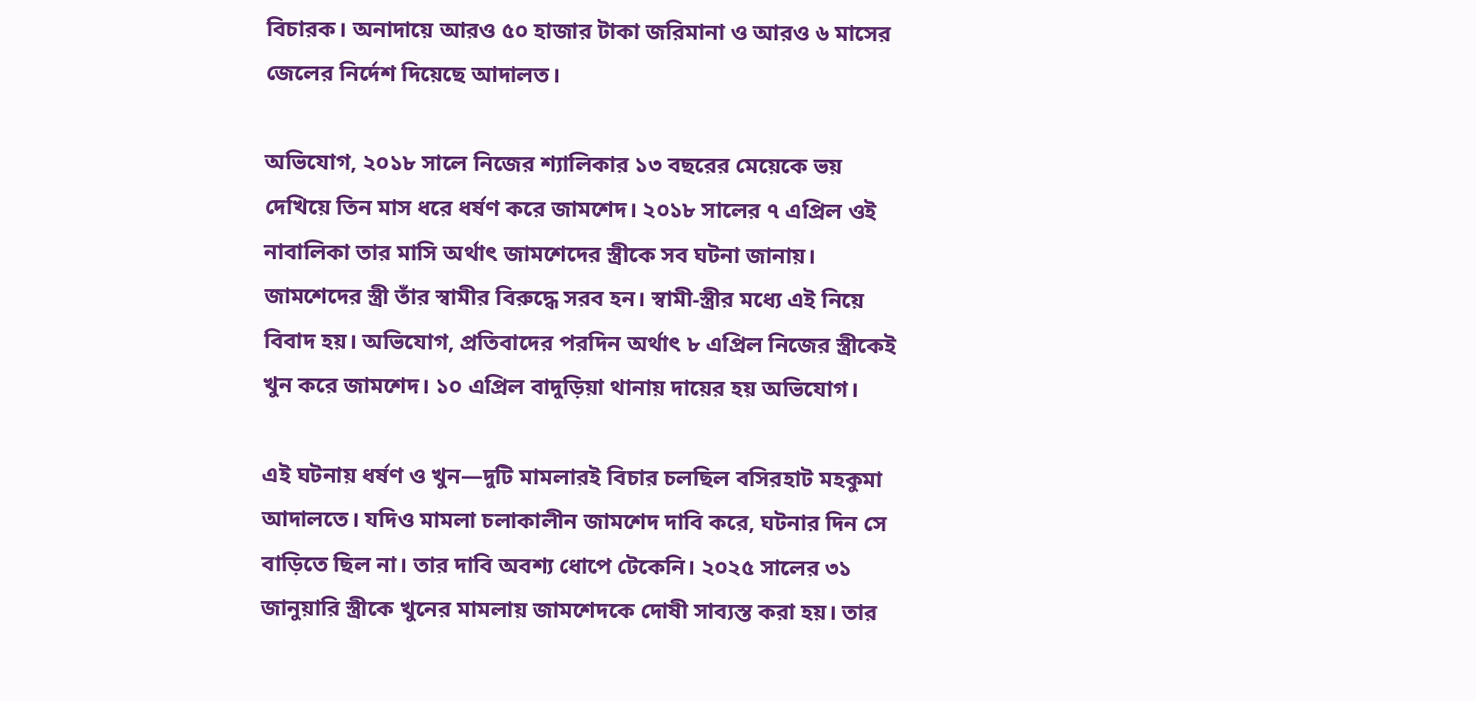বিচারক। অনাদায়ে আরও ৫০ হাজার টাকা জরিমানা ও আরও ৬ মাসের জেলের নির্দেশ দিয়েছে আদালত।

অভিযোগ, ২০১৮ সালে নিজের শ্যালিকার ১৩ বছরের মেয়েকে ভয় দেখিয়ে তিন মাস ধরে ধর্ষণ করে জামশেদ। ২০১৮ সালের ৭ এপ্রিল ওই নাবালিকা তার মাসি অর্থাৎ জামশেদের স্ত্রীকে সব ঘটনা জানায়। জামশেদের স্ত্রী তাঁর স্বামীর বিরুদ্ধে সরব হন। স্বামী-স্ত্রীর মধ্যে এই নিয়ে বিবাদ হয়। অভিযোগ, প্রতিবাদের পরদিন অর্থাৎ ৮ এপ্রিল নিজের স্ত্রীকেই খুন করে জামশেদ। ১০ এপ্রিল বাদুড়িয়া থানায় দায়ের হয় অভিযোগ।

এই ঘটনায় ধর্ষণ ও খুন—দুটি মামলারই বিচার চলছিল বসিরহাট মহকুমা আদালতে। যদিও মামলা চলাকালীন জামশেদ দাবি করে, ঘটনার দিন সে বাড়িতে ছিল না। তার দাবি অবশ্য ধোপে টেকেনি। ২০২৫ সালের ৩১ জানুয়ারি স্ত্রীকে খুনের মামলায় জামশেদকে দোষী সাব্যস্ত করা হয়। তার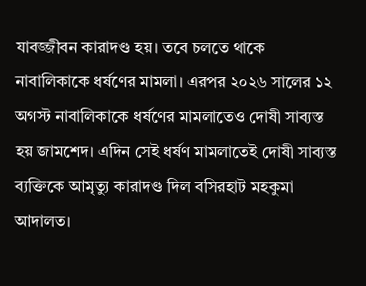যাবজ্জীবন কারাদণ্ড হয়। তবে চলতে থাকে নাবালিকাকে ধর্ষণের মামলা। এরপর ২০২৬ সালের ১২ অগস্ট নাবালিকাকে ধর্ষণের মামলাতেও দোষী সাব্যস্ত হয় জামশেদ। এদিন সেই ধর্ষণ মামলাতেই দোষী সাব্যস্ত ব্যক্তিকে আমৃত্যু কারাদণ্ড দিল বসিরহাট মহকুমা আদালত।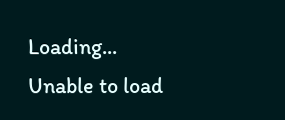Loading...
Unable to load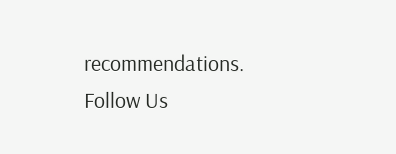recommendations.
Follow Us